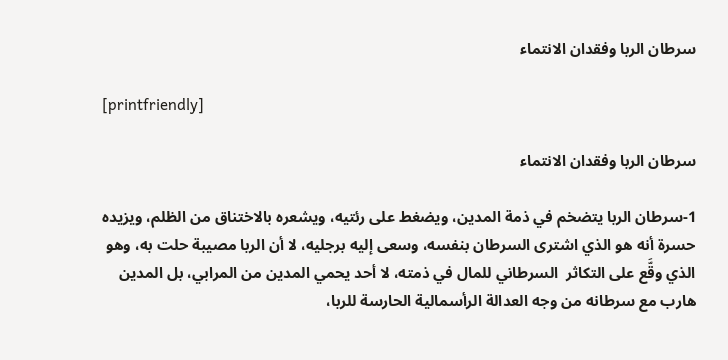سرطان الربا وفقدان الانتماء

[printfriendly]

سرطان الربا وفقدان الانتماء

1-سرطان الربا يتضخم في ذمة المدين، ويضغط على رئتيه، ويشعره بالاختناق من الظلم، ويزيده حسرة أنه هو الذي اشترى السرطان بنفسه، وسعى إليه برجليه، لا أن الربا مصيبة حلت به، وهو الذي وقَّع على التكاثر  السرطاني للمال في ذمته، لا أحد يحمي المدين من المرابي، بل المدين هارب مع سرطانه من وجه العدالة الرأسمالية الحارسة للربا،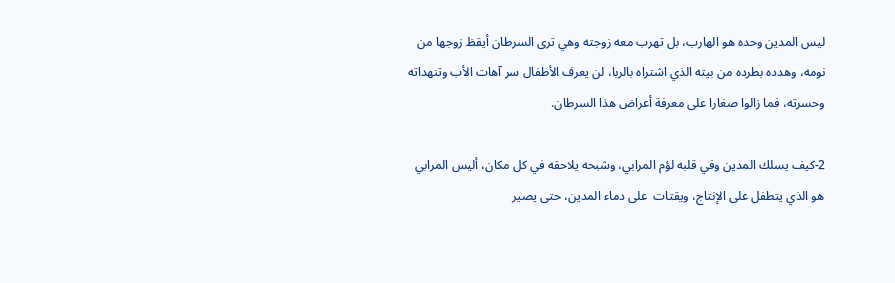ليس المدين وحده هو الهارب، بل تهرب معه زوجته وهي ترى السرطان أيقظ زوجها من نومه، وهدده بطرده من بيته الذي اشتراه بالربا، لن يعرف الأطفال سر آهات الأب وتنهداته وحسرته، فما زالوا صغارا على معرفة أعراض هذا السرطان.

2-كيف يسلك المدين وفي قلبه لؤم المرابي، وشبحه يلاحقه في كل مكان، أليس المرابي هو الذي يتطفل على الإنتاج، ويقتات  على دماء المدين، حتى يصير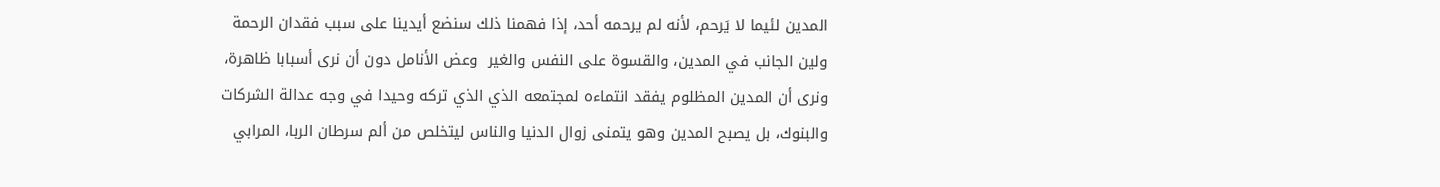المدين لئيما لا يَرحم، لأنه لم يرحمه أحد، إذا فهمنا ذلك سنضع أيدينا على سبب فقدان الرحمة ولين الجانب في المدين، والقسوة على النفس والغير  وعض الأنامل دون أن نرى أسبابا ظاهرة، ونرى أن المدين المظلوم يفقد انتماءه لمجتمعه الذي الذي تركه وحيدا في وجه عدالة الشركات والبنوك، بل يصبح المدين وهو يتمنى زوال الدنيا والناس ليتخلص من ألم سرطان الربا، المرابي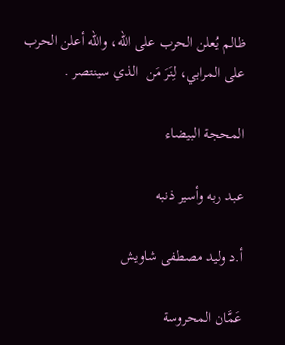ظالم يُعلن الحرب على الله، والله أعلن الحرب على المرابي، لِنَرَ مَن  الذي سينتصر .

المحجة البيضاء

عبد ربه وأسير ذنبه

أ.د وليد مصطفى شاويش

عَمَّان المحروسة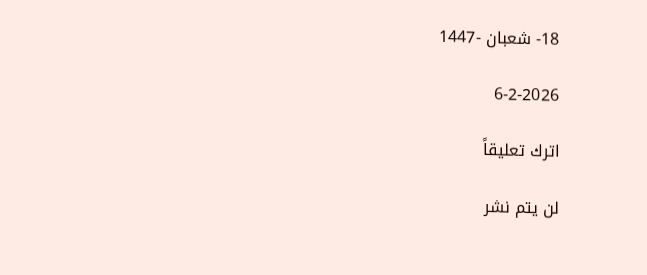18- شعبان -1447

6-2-2026

اترك تعليقاً

لن يتم نشر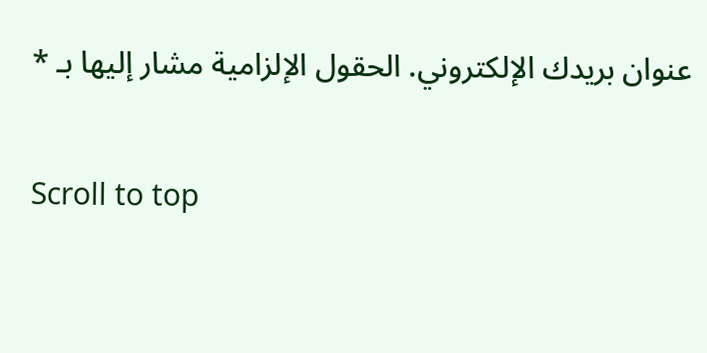عنوان بريدك الإلكتروني. الحقول الإلزامية مشار إليها بـ *

Scroll to top